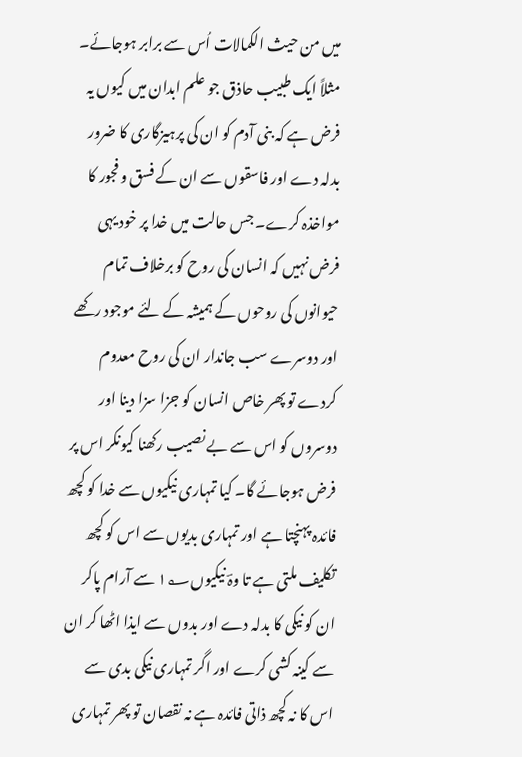میں من حیث الکمالات اُس سے برابر ہوجائے۔ مثلاً ایک طبیب حاذق جو علم ابدان میں کیوں یہ فرض ہے کہ بنی آدم کو ان کی پرہیزگاری کا ضرور بدلہ دے اور فاسقوں سے ان کے فسق و فجور کا مواخذہ کرے۔ جس حالت میں خدا پر خود یہی فرض نہیں کہ انسان کی روح کو برخلاف تمام حیوانوں کی روحوں کے ہمیشہ کے لئے موجود رکھے اور دوسرے سب جاندار ان کی روح معدوم کردے تو پھر خاص انسان کو جزا سزا دینا اور دوسروں کو اس سے بے نصیب رکھنا کیونکر اس پر فرض ہوجائے گا۔ کیا تمہاری نیکیوں سے خدا کو کچھ فائدہ پہنچتا ہے اور تمہاری بدیوں سے اس کو کچھ تکلیف ملتی ہے تا وہؔ نیکیوں۱؂ سے آرام پاکر ان کو نیکی کا بدلہ دے اور بدوں سے ایذا اٹھا کر ان سے کینہ کشی کرے اور اگر تمہاری نیکی بدی سے اس کا نہ کچھ ذاتی فائدہ ہے نہ نقصان تو پھر تمہاری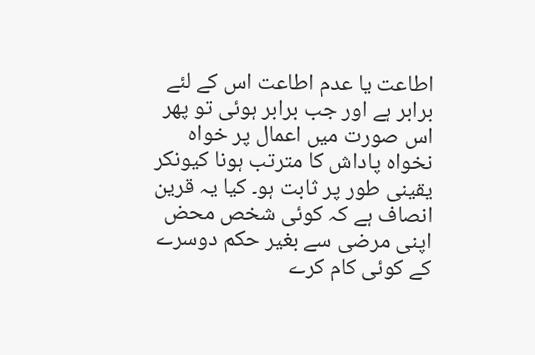اطاعت یا عدم اطاعت اس کے لئے برابر ہے اور جب برابر ہوئی تو پھر اس صورت میں اعمال پر خواہ نخواہ پاداش کا مترتب ہونا کیونکر یقینی طور پر ثابت ہو۔ کیا یہ قرین انصاف ہے کہ کوئی شخص محض اپنی مرضی سے بغیر حکم دوسرے کے کوئی کام کرے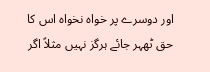اور دوسرے پر خواہ نخواہ اس کا حق ٹھہر جائے ہرگز نہیں مثلاً اگر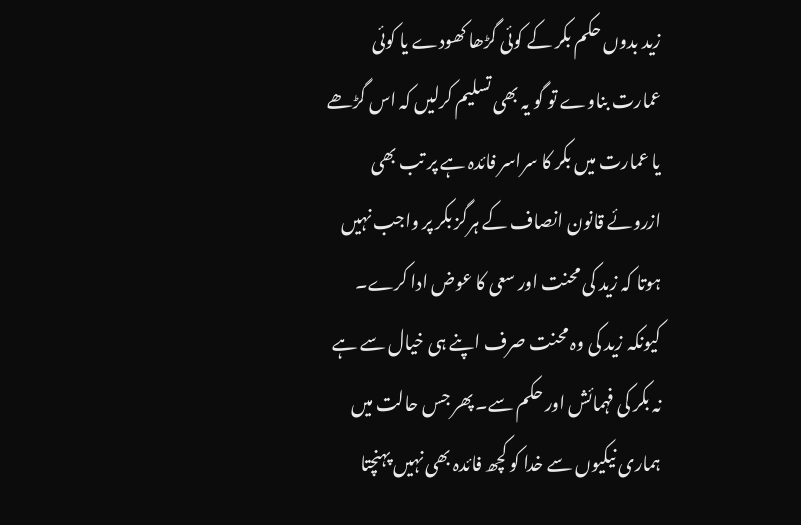زید بدوں حکم بکر کے کوئی گڑھا کھودے یا کوئی عمارت بناوے تو گو یہ بھی تسلیم کرلیں کہ اس گڑھے یا عمارت میں بکر کا سراسر فائدہ ہے پر تب بھی ازروئے قانون انصاف کے ہرگز بکر پر واجب نہیں ہوتا کہ زید کی محنت اور سعی کا عوض ادا کرے۔ کیونکہ زید کی وہ محنت صرف اپنے ہی خیال سے ہے نہ بکر کی فہمائش اور حکم سے۔ پھر جس حالت میں ہماری نیکیوں سے خدا کو کچھ فائدہ بھی نہیں پہنچتا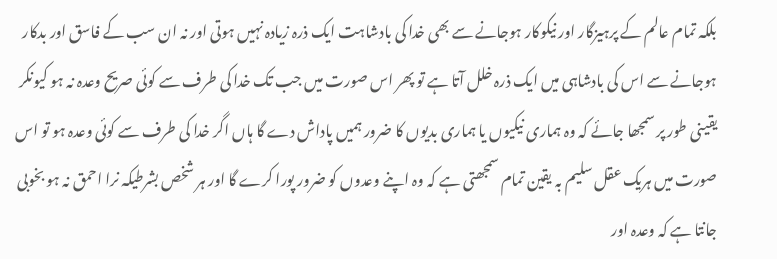بلکہ تمام عالم کے پرہیزگار اور نیکوکار ہوجانے سے بھی خدا کی بادشاہت ایک ذرہ زیادہ نہیں ہوتی اور نہ ان سب کے فاسق اور بدکار ہوجانے سے اس کی بادشاہی میں ایک ذرہ خلل آتا ہے تو پھر اس صورت میں جب تک خدا کی طرف سے کوئی صریح وعدہ نہ ہو کیونکر یقینی طور پر سمجھا جائے کہ وہ ہماری نیکیوں یا ہماری بدیوں کا ضرور ہمیں پاداش دے گا ہاں اگر خدا کی طرف سے کوئی وعدہ ہو تو اس صورت میں ہریک عقل سلیم بہ یقین تمام سمجھتی ہے کہ وہ اپنے وعدوں کو ضرور پورا کرے گا اور ہر شخص بشرطیکہ نرا احمق نہ ہو بخوبی جانتا ہے کہ وعدہ اور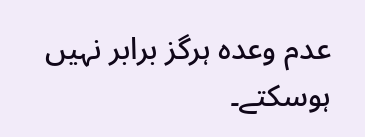عدم وعدہ ہرگز برابر نہیں ہوسکتے۔